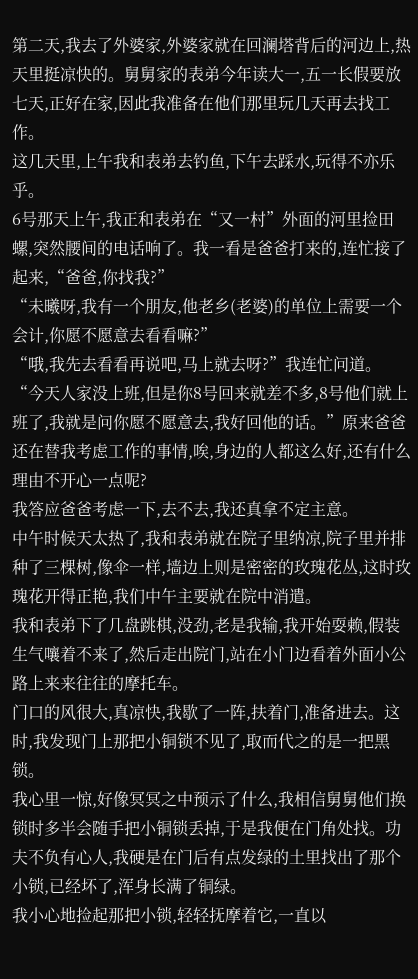第二天,我去了外婆家,外婆家就在回澜塔背后的河边上,热天里挺凉快的。舅舅家的表弟今年读大一,五一长假要放七天,正好在家,因此我准备在他们那里玩几天再去找工作。
这几天里,上午我和表弟去钓鱼,下午去踩水,玩得不亦乐乎。
6号那天上午,我正和表弟在“又一村”外面的河里捡田螺,突然腰间的电话响了。我一看是爸爸打来的,连忙接了起来,“爸爸,你找我?”
“未曦呀,我有一个朋友,他老乡(老婆)的单位上需要一个会计,你愿不愿意去看看嘛?”
“哦,我先去看看再说吧,马上就去呀?”我连忙问道。
“今天人家没上班,但是你8号回来就差不多,8号他们就上班了,我就是问你愿不愿意去,我好回他的话。”原来爸爸还在替我考虑工作的事情,唉,身边的人都这么好,还有什么理由不开心一点呢?
我答应爸爸考虑一下,去不去,我还真拿不定主意。
中午时候天太热了,我和表弟就在院子里纳凉,院子里并排种了三棵树,像伞一样,墙边上则是密密的玫瑰花丛,这时玫瑰花开得正艳,我们中午主要就在院中消遣。
我和表弟下了几盘跳棋,没劲,老是我输,我开始耍赖,假装生气嚷着不来了,然后走出院门,站在小门边看着外面小公路上来来往往的摩托车。
门口的风很大,真凉快,我歇了一阵,扶着门,准备进去。这时,我发现门上那把小铜锁不见了,取而代之的是一把黑锁。
我心里一惊,好像冥冥之中预示了什么,我相信舅舅他们换锁时多半会随手把小铜锁丢掉,于是我便在门角处找。功夫不负有心人,我硬是在门后有点发绿的土里找出了那个小锁,已经坏了,浑身长满了铜绿。
我小心地捡起那把小锁,轻轻抚摩着它,一直以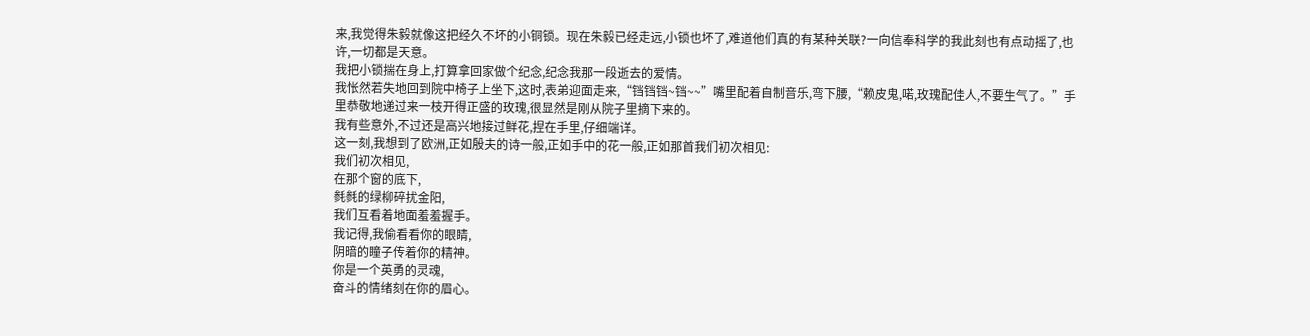来,我觉得朱毅就像这把经久不坏的小铜锁。现在朱毅已经走远,小锁也坏了,难道他们真的有某种关联?一向信奉科学的我此刻也有点动摇了,也许,一切都是天意。
我把小锁揣在身上,打算拿回家做个纪念,纪念我那一段逝去的爱情。
我怅然若失地回到院中椅子上坐下,这时,表弟迎面走来,“铛铛铛~铛~~”嘴里配着自制音乐,弯下腰,“赖皮鬼,喏,玫瑰配佳人,不要生气了。”手里恭敬地递过来一枝开得正盛的玫瑰,很显然是刚从院子里摘下来的。
我有些意外,不过还是高兴地接过鲜花,捏在手里,仔细端详。
这一刻,我想到了欧洲,正如殷夫的诗一般,正如手中的花一般,正如那首我们初次相见:
我们初次相见,
在那个窗的底下,
毵毵的绿柳碎扰金阳,
我们互看着地面羞羞握手。
我记得,我偷看看你的眼睛,
阴暗的瞳子传着你的精神。
你是一个英勇的灵魂,
奋斗的情绪刻在你的眉心。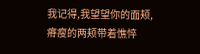我记得,我望望你的面颊,
瘠瘦的两颊带着憔悴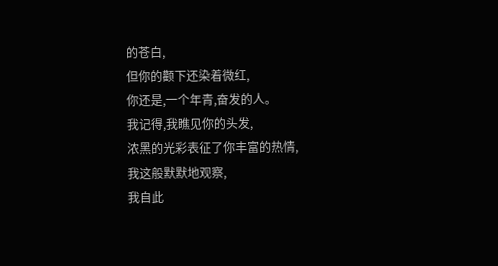的苍白,
但你的颧下还染着微红,
你还是,一个年青,奋发的人。
我记得,我瞧见你的头发,
浓黑的光彩表征了你丰富的热情,
我这般默默地观察,
我自此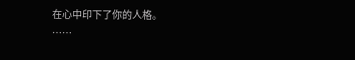在心中印下了你的人格。
……